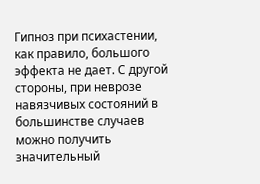Гипноз при психастении, как правило, большого эффекта не дает. С другой стороны, при неврозе навязчивых состояний в большинстве случаев можно получить значительный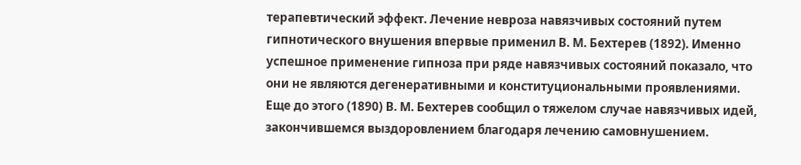терапевтический эффект. Лечение невроза навязчивых состояний путем гипнотического внушения впервые применил В. М. Бехтерев (1892). Именно успешное применение гипноза при ряде навязчивых состояний показало, что они не являются дегенеративными и конституциональными проявлениями. Еще до этого (1890) В. М. Бехтерев сообщил о тяжелом случае навязчивых идей, закончившемся выздоровлением благодаря лечению самовнушением.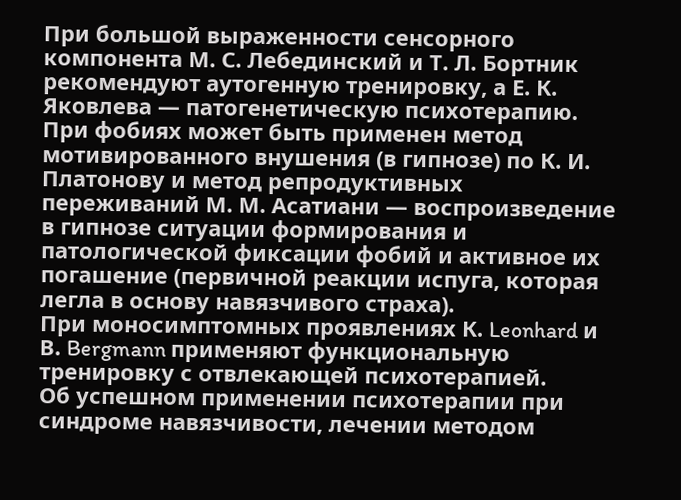При большой выраженности сенсорного компонента М. С. Лебединский и Т. Л. Бортник рекомендуют аутогенную тренировку, а Е. К. Яковлева — патогенетическую психотерапию.
При фобиях может быть применен метод мотивированного внушения (в гипнозе) по К. И. Платонову и метод репродуктивных переживаний М. М. Асатиани — воспроизведение в гипнозе ситуации формирования и патологической фиксации фобий и активное их погашение (первичной реакции испуга, которая легла в основу навязчивого страха).
При моносимптомных проявлениях К. Leonhard и В. Bergmann применяют функциональную тренировку с отвлекающей психотерапией.
Об успешном применении психотерапии при синдроме навязчивости, лечении методом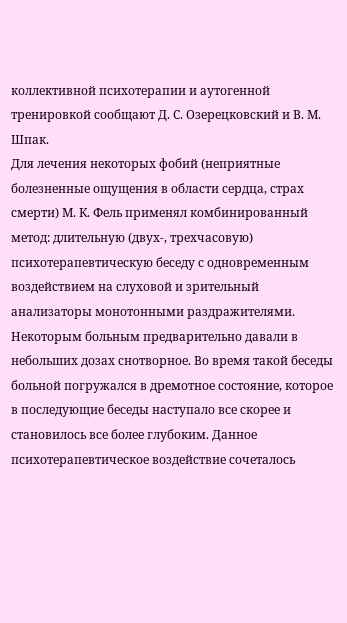коллективной психотерапии и аутогенной тренировкой сообщают Д. С. Озерецковский и В. М. Шпак.
Для лечения некоторых фобий (неприятные болезненные ощущения в области сердца, страх смерти) М. К. Фель применял комбинированный метод: длительную (двух-, трехчасовую) психотерапевтическую беседу с одновременным воздействием на слуховой и зрительный анализаторы монотонными раздражителями.
Некоторым больным предварительно давали в небольших дозах снотворное. Во время такой беседы больной погружался в дремотное состояние, которое в последующие беседы наступало все скорее и становилось все более глубоким. Данное психотерапевтическое воздействие сочеталось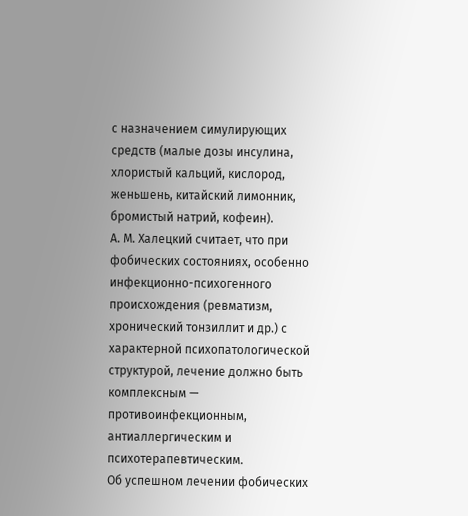с назначением симулирующих средств (малые дозы инсулина, хлористый кальций, кислород, женьшень, китайский лимонник, бромистый натрий, кофеин).
А. М. Халецкий считает, что при фобических состояниях, особенно инфекционно-психогенного происхождения (ревматизм, хронический тонзиллит и др.) с характерной психопатологической структурой, лечение должно быть комплексным — противоинфекционным, антиаллергическим и психотерапевтическим.
Об успешном лечении фобических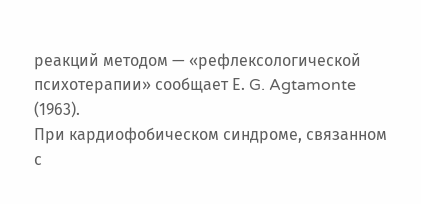реакций методом — «рефлексологической психотерапии» сообщает Е. G. Agtamonte (1963).
При кардиофобическом синдроме, связанном с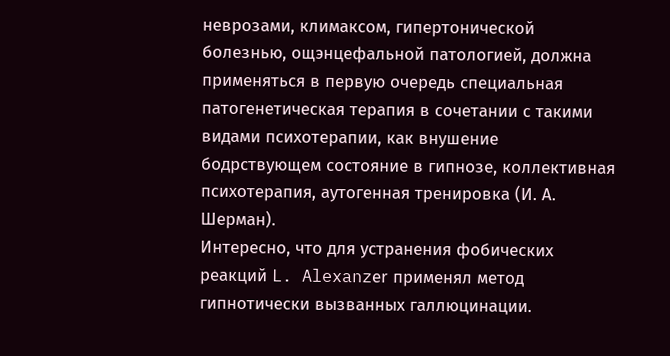неврозами, климаксом, гипертонической болезнью, ощэнцефальной патологией, должна применяться в первую очередь специальная патогенетическая терапия в сочетании с такими видами психотерапии, как внушение бодрствующем состояние в гипнозе, коллективная психотерапия, аутогенная тренировка (И. А. Шерман).
Интересно, что для устранения фобических реакций L. Alexanzеr применял метод гипнотически вызванных галлюцинации.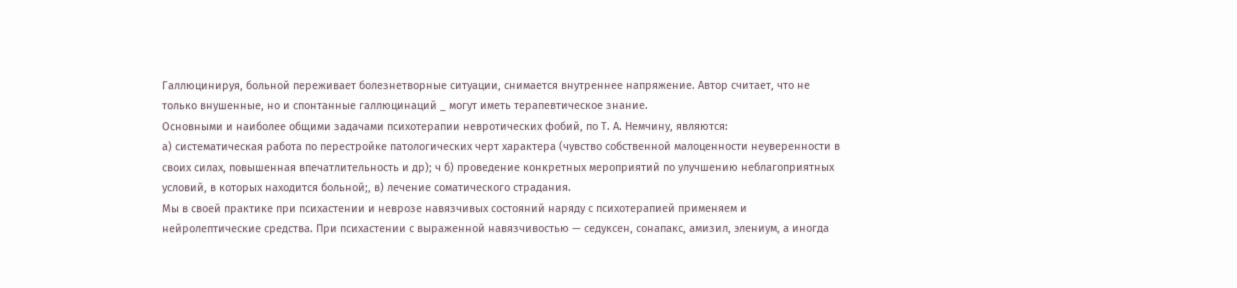Галлюцинируя, больной переживает болезнетворные ситуации, снимается внутреннее напряжение. Автор считает, что не только внушенные, но и спонтанные галлюцинаций _ могут иметь терапевтическое знание.
Основными и наиболее общими задачами психотерапии невротических фобий, по Т. А. Немчину, являются:
а) систематическая работа по перестройке патологических черт характера (чувство собственной малоценности неуверенности в своиx силах, повышенная впечатлительность и др); ч б) проведение конкретных мероприятий по улучшению неблагоприятных условий, в которых находится больной;, в) лечение соматического страдания.
Мы в своей практике при психастении и неврозе навязчивых состояний наряду с психотерапией применяем и нейролептические средства. При психастении с выраженной навязчивостью — седуксен, сонапакс, амизил, элениум, а иногда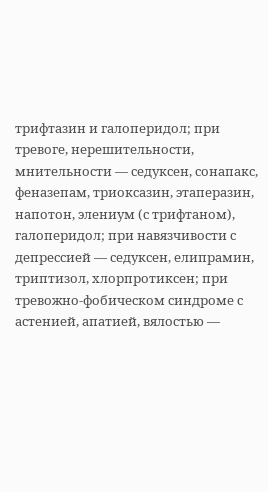трифтазин и галоперидол; при тревоге, нерешительности, мнительности — седуксен, сонапакс, феназепам, триоксазин, этаперазин, напотон, элениум (с трифтаном), галоперидол; при навязчивости с депрессией — седуксен, елипрамин, триптизол, хлорпротиксен; при тревожно-фобическом синдроме с астенией, апатией, вялостью —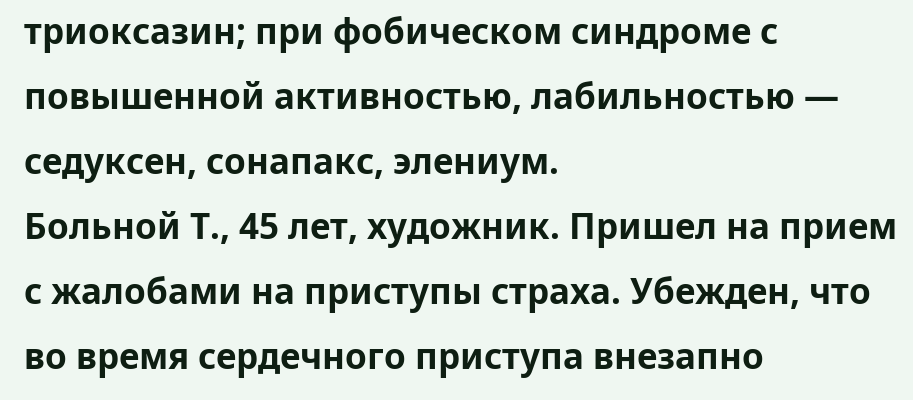триоксазин; при фобическом синдроме с повышенной активностью, лабильностью — седуксен, сонапакс, элениум.
Больной Т., 45 лет, художник. Пришел на прием с жалобами на приступы страха. Убежден, что во время сердечного приступа внезапно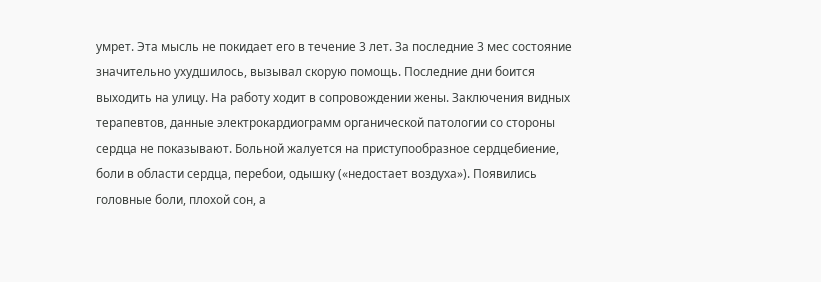умрет. Эта мысль не покидает его в течение 3 лет. За последние 3 мес состояние значительно ухудшилось, вызывал скорую помощь. Последние дни боится выходить на улицу. На работу ходит в сопровождении жены. Заключения видных терапевтов, данные электрокардиограмм органической патологии со стороны сердца не показывают. Больной жалуется на приступообразное сердцебиение, боли в области сердца, перебои, одышку («недостает воздуха»). Появились головные боли, плохой сон, а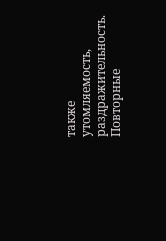также утомляемость, раздражительность. Повторные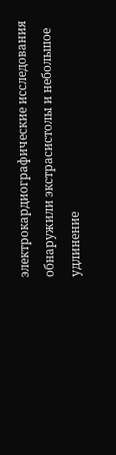электрокардиографические исследования обнаружили экстрасистолы и небольшое удлинение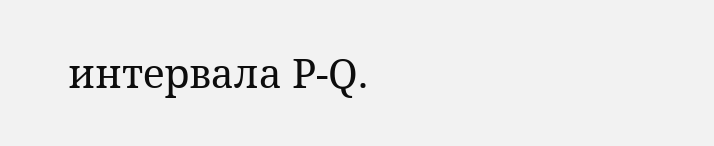интервала Р-Q.